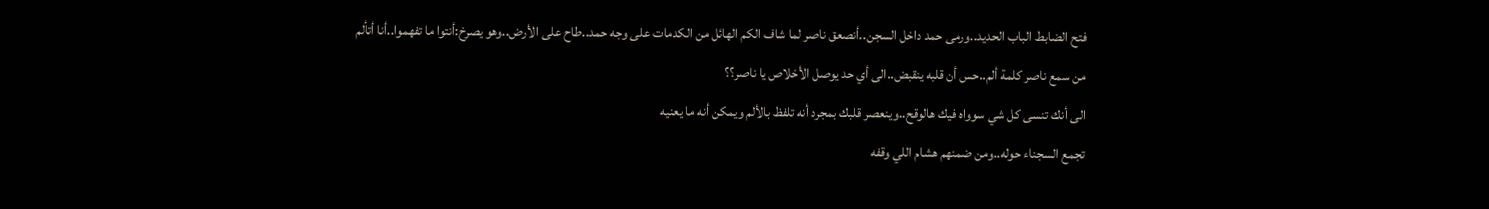فتح الضابط الباب الحديد..ورمى حمد داخل السجن..أنصعق ناصر لما شاف الكم الهائل من الكدمات على وجه حمد..طاح على الأرض..وهو يصرخ:أنتوا ما تفهموا..أنا أتألم
من سمع ناصر كلمة ألم..حس أن قلبه ينقبض..الى أي حد يوصل الأخلاص يا ناصر؟؟
الى أنك تنسى كل شي سوواه فيك هالوقح..وينعصر قلبك بمجرد أنه تلفظ بالألم ويمكن أنه ما يعنيه
تجمع السجناء حوله..ومن ضمنهم هشام اللي وقفه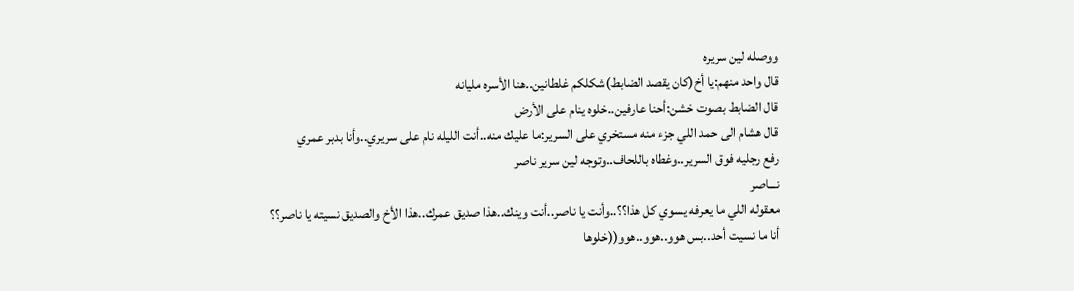ووصله لين سريره
قال واحد منهم:يا أخ(كان يقصد الضابط)شكلكم غلطانين..هنا الأسره مليانه
قال الضابط بصوت خشن:أحنا عارفين..خلوه ينام على الأرض
قال هشام الى حمد اللي جزء منه مستخري على السرير:ما عليك منه..أنت الليله نام على سريري..وأنا بدبر عمري
رفع رجليه فوق السرير..وغطاه باللحاف..وتوجه لين سرير ناصر
نـــاصر
معقوله اللي ما يعرفه يسوي كل هذا؟؟..وأنت يا ناصر..أنت وينك..هذا صديق عمرك..هذا الأخ والصديق نسيته يا ناصر؟؟
أنا ما نسيت أحد..بس هوو..هوو..هوو((خلوها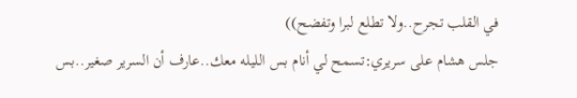في القلب تجرح..ولا تطلع لبرا وتفضح))
جلس هشام على سريري:تسمح لي أنام بس الليله معك..عارف أن السرير صغير..بس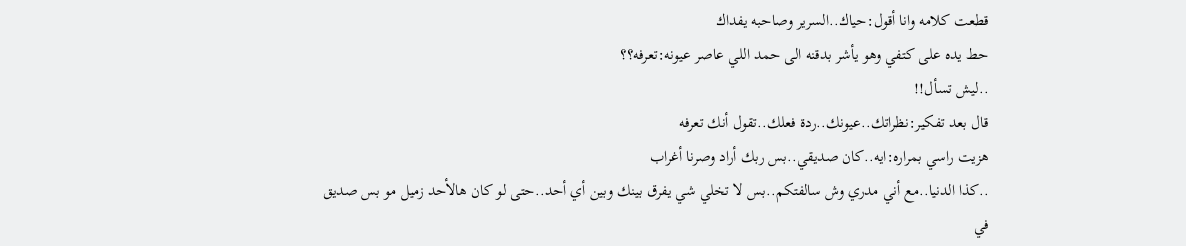قطعت كلامه وانا أقول:حياك..السرير وصاحبه يفداك
حط يده على كتفي وهو يأشر بدقنه الى حمد اللي عاصر عيونه:تعرفه؟؟
..ليش تسأل!!
قال بعد تفكير:نظراتك..عيونك..ردة فعلك..تقول أنك تعرفه
هزيت راسي بمراره:ايه..كان صديقي..بس ربك أراد وصرنا أغراب
..كذا الدنيا..مع أني مدري وش سالفتكم..بس لا تخلي شي يفرق بينك وبين أي أحد..حتى لو كان هالأحد زميل مو بس صديق
في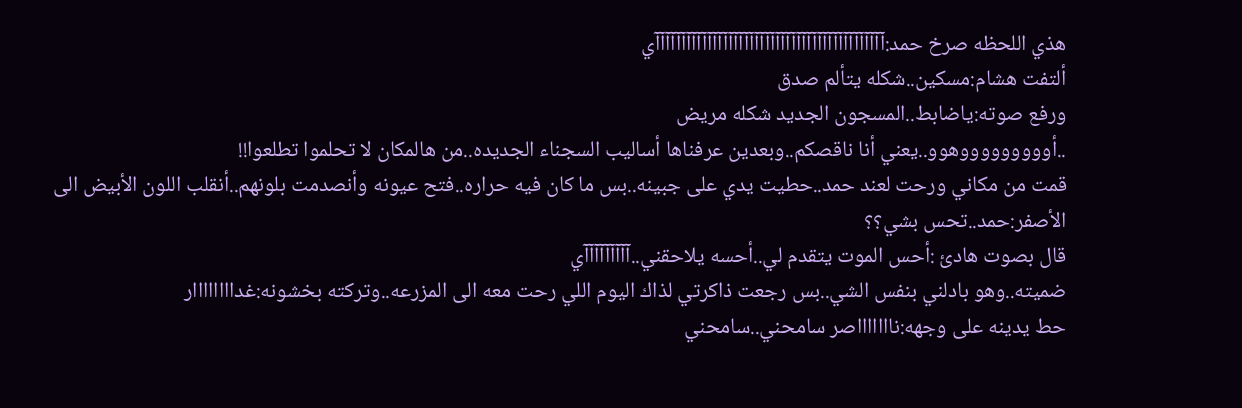هذي اللحظه صرخ حمد:آآآآآآآآآآآآآآآآآآآآآآآآآآآآآآآآآآآآآآآآآآآآي
ألتفت هشام:مسكين..شكله يتألم صدق
ورفع صوته:ياضابط..المسجون الجديد شكله مريض
..أوووووووووهوو..يعني أنا ناقصكم..وبعدين عرفناها أساليب السجناء الجديده..من هالمكان لا تحلموا تطلعوا!!
قمت من مكاني ورحت لعند حمد..حطيت يدي على جبينه..بس ما كان فيه حراره..فتح عيونه وأنصدمت بلونهم..أنقلب اللون الأبيض الى الأصفر:حمد..تحس بشي؟؟
قال بصوت هادئ :أحس الموت يتقدم لي..أحسه يلاحقني..آآآآآآآآآي
ضميته..وهو بادلني بنفس الشي..بس رجعت ذاكرتي لذاك اليوم اللي رحت معه الى المزرعه..وتركته بخشونه:غداااااااار
حط يدينه على وجهه:ناااااااصر سامحني..سامحني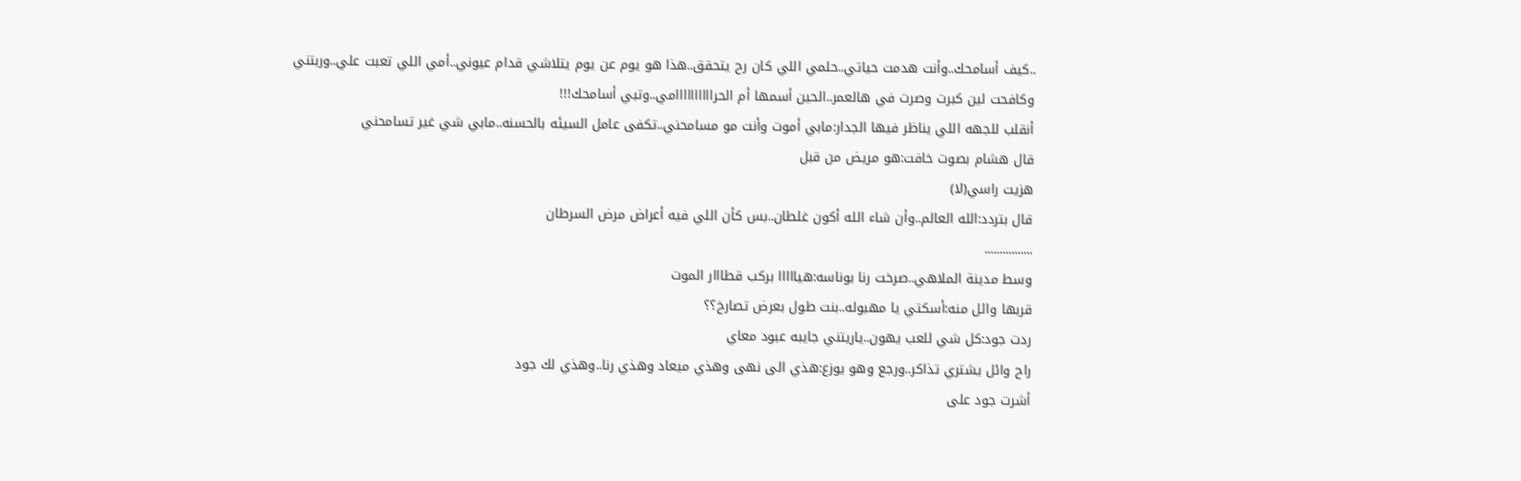..كيف أسامحك..وأنت هدمت حياتي..حلمي اللي كان رح يتحقق..هذا هو يوم عن يوم يتلاشي قدام عيوني..أمي اللي تعبت علي..وربتني وكافحت لين كبرت وصرت في هالعمر..الحين أسمها أم الحراااااااااامي..وتبي أسامحك!!!
أنقلب للجهه اللي يناظر فيها الجدار:مابي أموت وأنت مو مسامحني..تكفى عامل السيئه بالحسنه..مابي شي غير تسامحني
قال هشام بصوت خافت:هو مريض من قبل
هزيت راسي(لا)
قال بتردد:الله العالم..وأن شاء الله أكون غلطان..بس كأن اللي فيه أعراض مرض السرطان
................
وسط مدينة الملاهي..صرخت رنا بوناسه:هيااااا بركب قطااار الموت
قربها وائل منه:أسكتي يا مهبوله..بنت طول بعرض تصارخ؟؟
ردت جود:كل شي للعب يهون..ياريتني جايبه عبود معاي
راح وائل يشتري تذاكر..ورجع وهو يوزع:هذي الى نهى وهذي ميعاد وهذي رنا..وهذي لك جود
أشرت جود على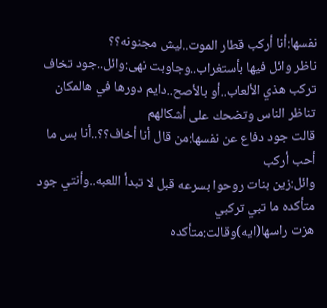نفسها:أنا أركب قطار الموت..ليش مجنونه؟؟
ناظر وائل فيها بأستغراب..وجاوبت نهى:وائل..جود تخاف تركب هذي الألعاب..أو بالأصح..دايم دورها في هالمكان تناظر الناس وتضحك على أشكالهم
قالت جود دفاع عن نفسها:من قال أنا أخاف؟؟..أنا بس ما أحب أركب
وائل:زين بنات روحوا بسرعه قبل لا تبدأ اللعبه..وأنتي جود متأكده ما تبي تركبي
هزت راسها(ايه)وقالت:متأكده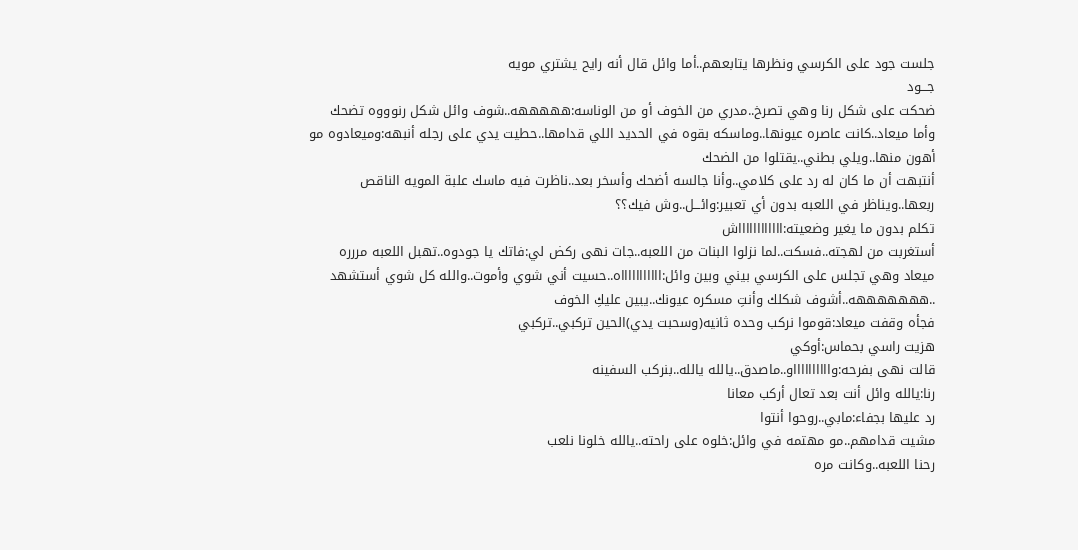جلست جود على الكرسي ونظرها يتابعهم..أما وائل قال أنه رايح يشتري مويه
جـــود
ضحكت على شكل رنا وهي تصرخ..مدري من الخوف أو من الوناسه:هههههه..شوف وائل شكل رنوووه تضحك
وأما ميعاد..كانت عاصره عيونها..وماسكه بقوه في الحديد اللي قدامها..حطيت يدي على رجله أنبهه:وميعادوه مو أهون منها..ويلي بطني..يقتلوا من الضحك
أنتبهت أن ما كان له رد على كلامي..وأنا جالسه أضحك وأسخر بعد..ناظرت فيه ماسك علبة المويه الناقص ربعها..ويناظر في اللعبه بدون أي تعبير:وائـــل..وش فيك؟؟
تكلم بدون ما يغير وضعيته:ااااااااااااش
أستغربت من لهجته..فسكت..لما نزلوا البنات من اللعبه..جات نهى ركض لي:فاتك يا جودوه..تهبل اللعبه مررره
ميعاد وهي تجلس على الكرسي بيني وبين وائل:اااااااااااه..حسيت أني شوي وأموت..والله كل شوي أستشهد
..هههههههه..أشوف شكلك وأنتِ مسكره عيونك..يبين عليكِ الخوف
فجأه وقفت ميعاد:قوموا نركب وحده ثانيه(وسحبت يدي)الحين تركبي..تركبي
هزيت راسي بحماس:أوكي
قالت نهى بفرحه:وااااااااااو..ماصدق..يالله يالله..بنركب السفينه
رنا:يالله وائل أنت بعد تعال أركب معانا
رد عليها بجفاء:مابي..روحوا أنتوا
مشيت قدامهم..مو مهتمه في وائل:خلوه على راحته..يالله خلونا نلعب
رحنا اللعبه..وكانت مره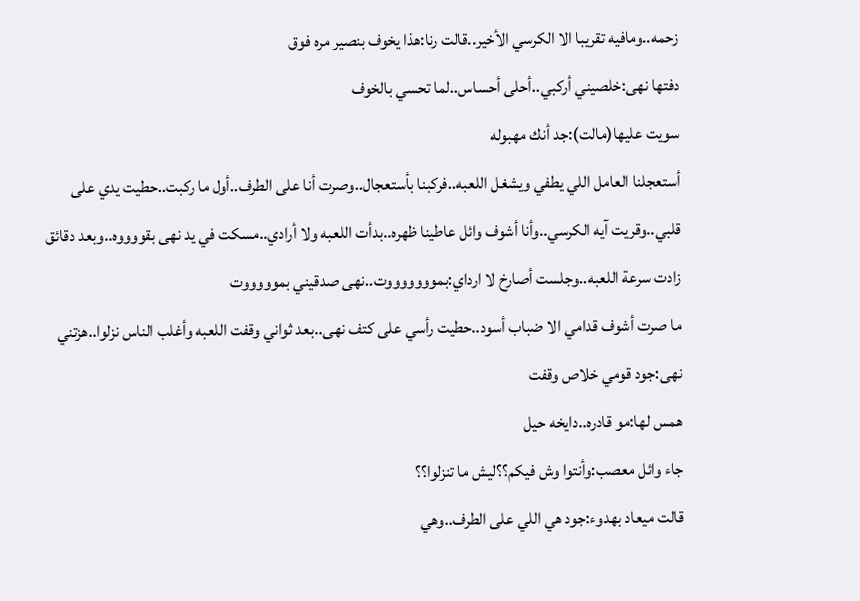زحمه..ومافيه تقريبا الا الكرسي الأخير..قالت رنا:هذا يخوف بنصير مره فوق
دفتها نهى:خلصيني أركبي..أحلى أحساس..لما تحسي بالخوف
سويت عليها(مالت):جد أنك مهبوله
أستعجلنا العامل اللي يطفي ويشغل اللعبه..فركبنا بأستعجال..وصرت أنا على الطرف..أول ما ركبت..حطيت يدي على قلبي..وقريت آيه الكرسي..وأنا أشوف وائل عاطينا ظهره..بدأت اللعبه ولا أرادي..مسكت في يد نهى بقووووه..وبعد دقائق زادت سرعة اللعبه..وجلست أصارخ لا ارداي:بموووووووت..نهى صدقيني بموووووت
ما صرت أشوف قدامي الا ضباب أسود..حطيت رأسي على كتف نهى..بعد ثواني وقفت اللعبه وأغلب الناس نزلوا..هزتني نهى:جود قومي خلاص وقفت
همس لها:مو قادره..دايخه حيل
جاء وائل معصب:وأنتوا وش فيكم؟؟ليش ما تنزلوا؟؟
قالت ميعاد بهدوء:جود هي اللي على الطرف..وهي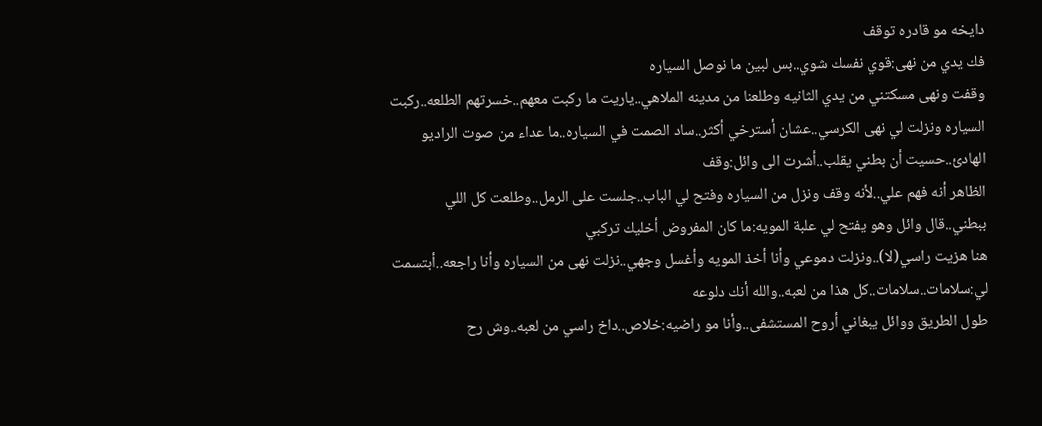دايخه مو قادره توقف
فك يدي من نهى:قوي نفسك شوي..بس لبين ما نوصل السياره
وقفت ونهى مسكتني من يدي الثانيه وطلعنا من مدينه الملاهي..ياريت ما ركبت معهم..خسرتهم الطلعه..ركبت السياره ونزلت لي نهى الكرسي..عشان أسترخي أكثر..ساد الصمت في السياره..ما عداء من صوت الراديو الهادئ..حسيت أن بطني يقلب..أشرت الى وائل:وقف
الظاهر أنه فهم علي..لأنه وقف ونزل من السياره وفتح لي الباب..جلست على الرمل..وطلعت كل اللي ببطني..قال وائل وهو يفتح لي علبة المويه:ما كان المفروض أخليك تركبي
هنا هزيت راسي(لا)..ونزلت دموعي وأنا أخذ المويه وأغسل وجهي..نزلت نهى من السياره وأنا راجعه..أبتسمت لي:سلامات..سلامات..كل هذا من لعبه..والله أنك دلوعه
طول الطريق ووائل يبغاني أروح المستشفى..وأنا مو راضيه:خلاص..داخ راسي من لعبه..وش رح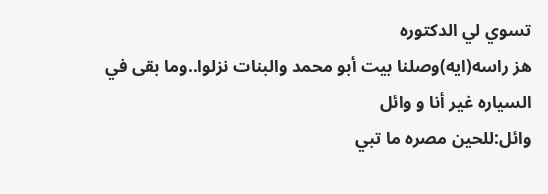تسوي لي الدكتوره
هز راسه(ايه)وصلنا بيت أبو محمد والبنات نزلوا..وما بقى في السياره غير أنا و وائل
وائل:للحين مصره ما تبي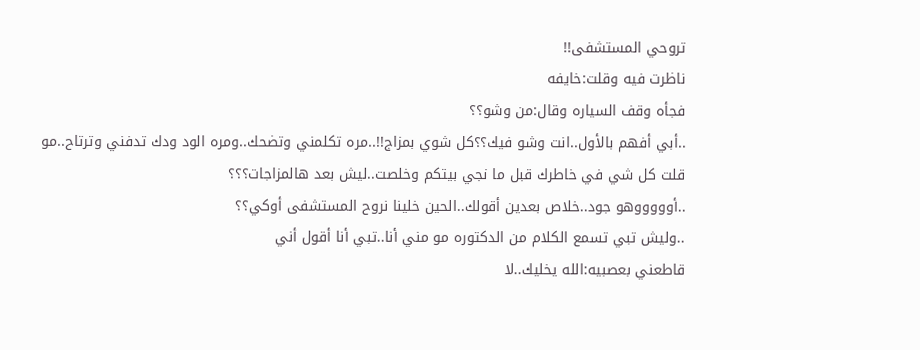تروحي المستشفى!!
ناظرت فيه وقلت:خايفه
فجأه وقف السياره وقال:من وشو؟؟
..أبي أفهم بالأول..انت وشو فيك؟؟كل شوي بمزاج!!..مره تكلمني وتضحك..ومره الود ودك تدفني وترتاح..مو قلت كل شي في خاطرك قبل ما نجي بيتكم وخلصت..ليش بعد هالمزاجات؟؟؟
..أوووووهو جود..خلاص بعدين أقولك..الحين خلينا نروح المستشفى أوكي؟؟
..وليش تبي تسمع الكلام من الدكتوره مو مني أنا..تبي أنا أقول أني
قاطعني بعصبيه:الله يخليك..لا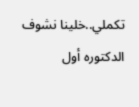تكملي..خلينا نشوف الدكتوره أول